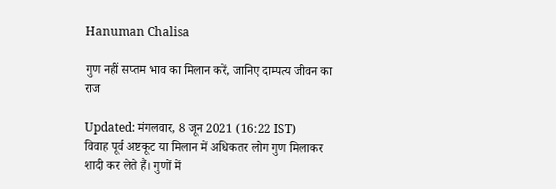Hanuman Chalisa

गुण नहीं सप्तम भाव का मिलान करें, जानिए दाम्पत्य जीवन का राज

Updated: मंगलवार, 8 जून 2021 (16:22 IST)
विवाह पूर्व अष्टकूट या मिलान में अधिकतर लोग गुण मिलाकर शादी कर लेते हैं। गुणों में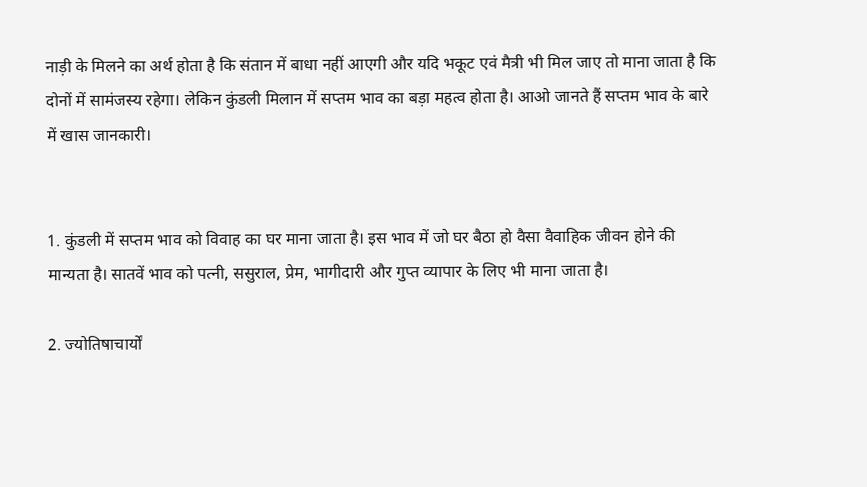नाड़ी के मिलने का अर्थ होता है कि संतान में बाधा नहीं आएगी और यदि भकूट एवं मैत्री भी मिल जाए तो माना जाता है कि दोनों में सामंजस्य रहेगा। लेकिन कुंडली मिलान में सप्तम भाव का बड़ा महत्व होता है। आओ जानते हैं सप्तम भाव के बारे में खास जानकारी।


1. कुंडली में सप्तम भाव को विवाह का घर माना जाता है। इस भाव में जो घर बैठा हो वैसा वैवाहिक जीवन होने की मान्यता है। सातवें भाव को पत्नी, ससुराल, प्रेम, भा‍गीदारी और गुप्त व्यापार के लिए भी माना जाता है।

2. ज्योतिषाचार्यों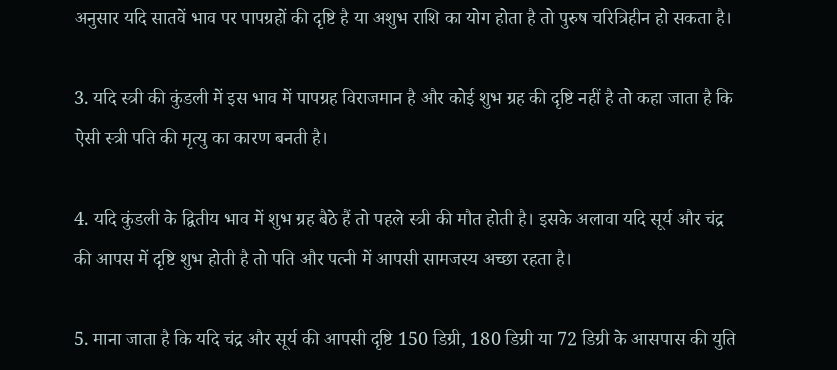अनुसार यदि सातवें भाव पर पापग्रहों की दृष्टि है या अशुभ राशि का योग होता है तो पुरुष चरित्रिहीन हो सकता है।

3. यदि स्त्री की कुंडली में इस भाव में पापग्रह विराजमान है और कोई शुभ ग्रह की दृष्टि नहीं है तो कहा जाता है कि ऐसी स्त्री पति की मृत्यु का कारण बनती है।

4. यदि कुंडली के द्वितीय भाव में शुभ ग्रह बैठे हैं तो पहले स्त्री की मौत होती है। इसके अलावा यदि सूर्य और चंद्र की आपस में दृष्टि शुभ होती है तो पति और पत्नी में आपसी सामजस्य अच्छा रहता है।

5. माना जाता है कि यदि चंद्र और सूर्य की आपसी दृष्टि 150 डिग्री, 180 डिग्री या 72 डिग्री के आसपास की युति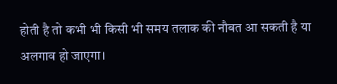होती है तो कभी भी किसी भी समय तलाक की नौबत आ सकती है या अलगाव हो जाएगा।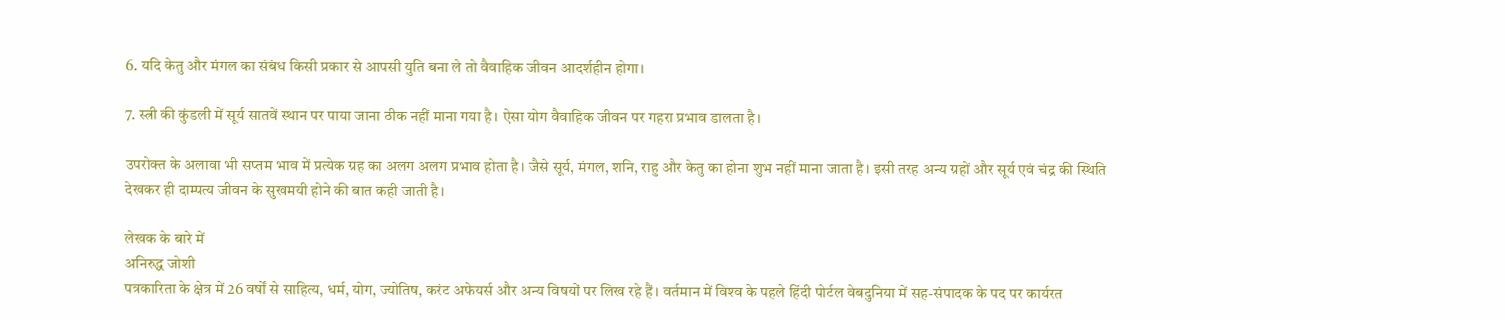6. यदि केतु और मंगल का संबंध किसी प्रकार से आपसी युति बना ले तो वैवाहिक जीवन आदर्शहीन होगा।

7. स्त्री की कुंडली में सूर्य सातवें स्थान पर पाया जाना ठीक नहीं माना गया है। ऐसा योग वैवाहिक जीवन पर गहरा प्रभाव डालता है।

उपरोक्त के अलावा भी सप्तम भाव में प्रत्येक ग्रह का अलग अलग प्रभाव होता है। जैसे सूर्य, मंगल, शनि, राहु और केतु का होना शुभ नहीं माना जाता है। इसी तरह अन्य ग्रहों और सूर्य एवं चंद्र की स्थिति देखकर ही दाम्पत्य जीवन के सुखमयी होने की बात कही जाती है।

लेखक के बारे में
अनिरुद्ध जोशी
पत्रकारिता के क्षेत्र में 26 वर्षों से साहित्य, धर्म, योग, ज्योतिष, करंट अफेयर्स और अन्य विषयों पर लिख रहे हैं। वर्तमान में विश्‍व के पहले हिंदी पोर्टल वेबदुनिया में सह-संपादक के पद पर कार्यरत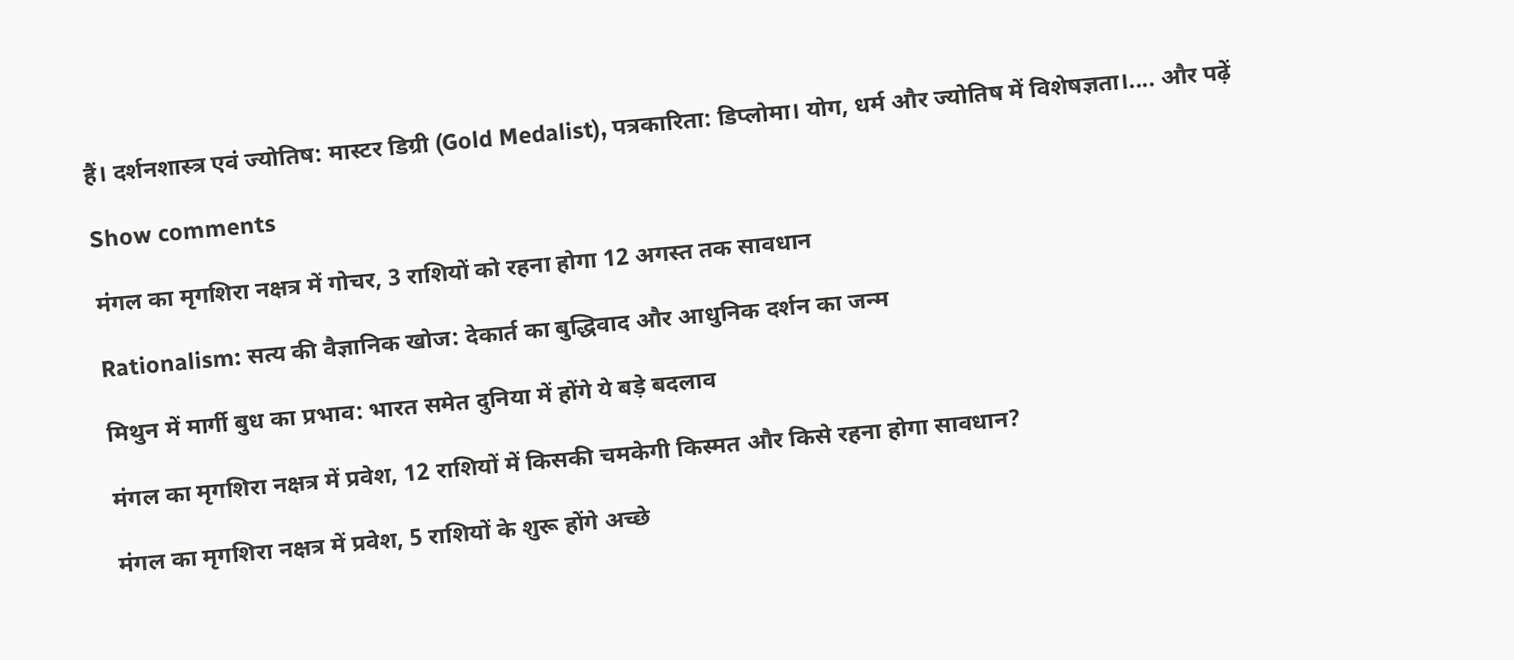हैं। दर्शनशास्त्र एवं ज्योतिष: मास्टर डिग्री (Gold Medalist), पत्रकारिता: डिप्लोमा। योग, धर्म और ज्योतिष में विशेषज्ञता।.... और पढ़ें

Show comments

मंगल का मृगशिरा नक्षत्र में गोचर, 3 राशियों को रहना होगा 12 अगस्त तक सावधान

Rationalism: सत्य की वैज्ञानिक खोज: देकार्त का बुद्धिवाद और आधुनिक दर्शन का जन्म

मिथुन में मार्गी बुध का प्रभाव: भारत समेत दुनिया में होंगे ये बड़े बदलाव

मंगल का मृगशिरा नक्षत्र में प्रवेश, 12 राशियों में किसकी चमकेगी किस्मत और किसे रहना होगा सावधान?

मंगल का मृगशिरा नक्षत्र में प्रवेश, 5 राशियों के शुरू होंगे अच्छे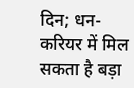दिन; धन-करियर में मिल सकता है बड़ा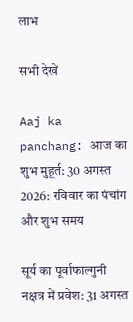लाभ

सभी देखें

Aaj ka panchang: आज का शुभ मुहूर्त: 30 अगस्‍त 2026: रविवार का पंचांग और शुभ समय

सूर्य का पूर्वाफाल्गुनी नक्षत्र में प्रवेश: 31 अगस्त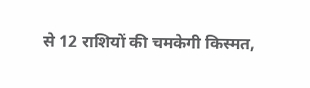से 12 राशियों की चमकेगी किस्मत,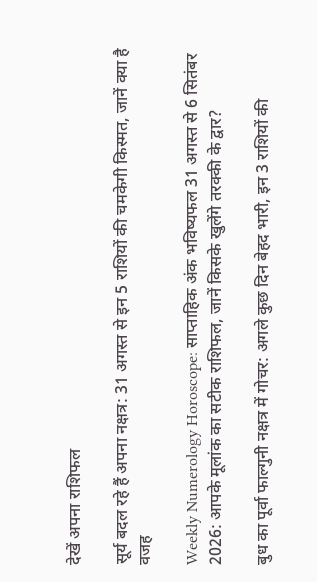देखें अपना राशिफल

सूर्य बदल रहे हैं अपना नक्षत्र: 31 अगस्त से इन 5 राशियों की चमकेगी किस्मत, जानें क्या है वजह

Weekly Numerology Horoscope: साप्ताहिक अंक भविष्यफल 31 अगस्त से 6 सितंबर 2026: आपके मूलांक का सटीक राशिफल, जानें किसके खुलेंगे तरक्की के द्वार?

बुध का पूर्वा फाल्गुनी नक्षत्र में गोचर: अगले कुछ दिन बेहद भारी, इन 3 राशियों की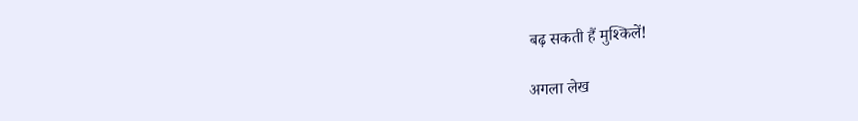बढ़ सकती हैं मुश्किलें!

अगला लेख